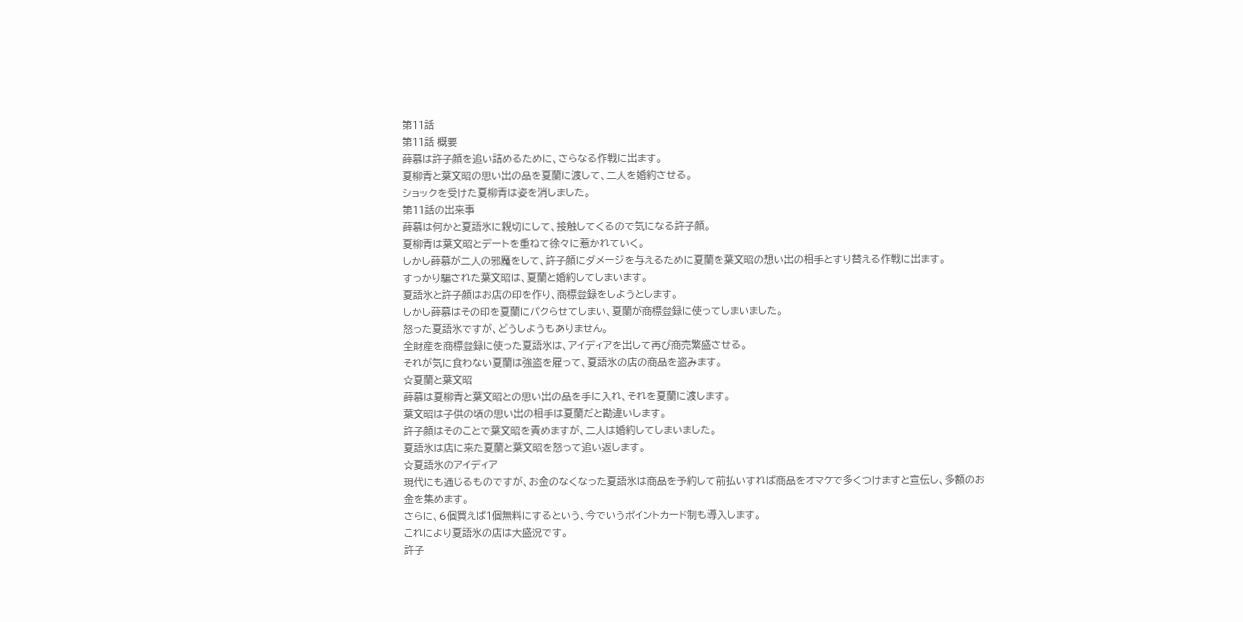第11話
第11話 概要
薛慕は許子顔を追い詰めるために、さらなる作戦に出ます。
夏柳青と葉文昭の思い出の品を夏蘭に渡して、二人を婚約させる。
ショックを受けた夏柳青は姿を消しました。
第11話の出来事
薛慕は何かと夏語氷に親切にして、接触してくるので気になる許子顔。
夏柳青は葉文昭とデートを重ねて徐々に惹かれていく。
しかし薛慕が二人の邪魔をして、許子顔にダメージを与えるために夏蘭を葉文昭の想い出の相手とすり替える作戦に出ます。
すっかり騙された葉文昭は、夏蘭と婚約してしまいます。
夏語氷と許子顔はお店の印を作り、商標登録をしようとします。
しかし薛慕はその印を夏蘭にパクらせてしまい、夏蘭が商標登録に使ってしまいました。
怒った夏語氷ですが、どうしようもありません。
全財産を商標登録に使った夏語氷は、アイディアを出して再び商売繁盛させる。
それが気に食わない夏蘭は強盗を雇って、夏語氷の店の商品を盗みます。
☆夏蘭と葉文昭
薛慕は夏柳青と葉文昭との思い出の品を手に入れ、それを夏蘭に渡します。
葉文昭は子供の頃の思い出の相手は夏蘭だと勘違いします。
許子顔はそのことで葉文昭を責めますが、二人は婚約してしまいました。
夏語氷は店に来た夏蘭と葉文昭を怒って追い返します。
☆夏語氷のアイディア
現代にも通じるものですが、お金のなくなった夏語氷は商品を予約して前払いすれば商品をオマケで多くつけますと宣伝し、多額のお金を集めます。
さらに、6個買えば1個無料にするという、今でいうポイントカード制も導入します。
これにより夏語氷の店は大盛況です。
許子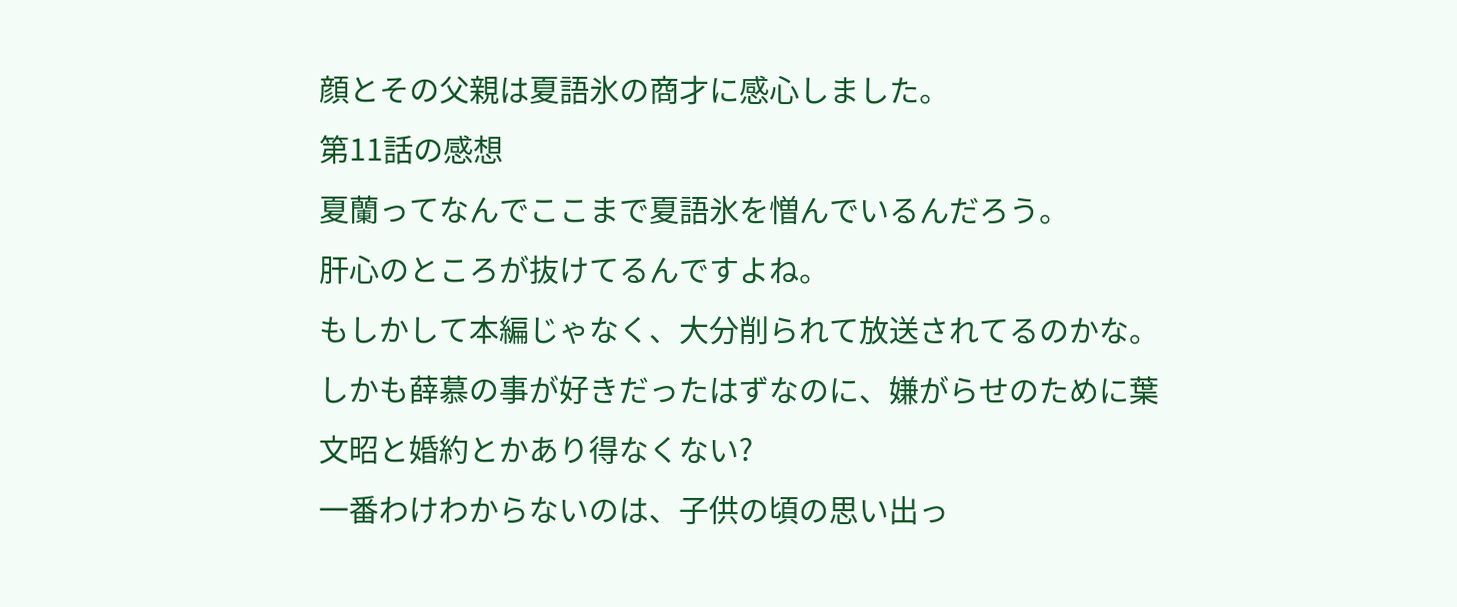顔とその父親は夏語氷の商才に感心しました。
第11話の感想
夏蘭ってなんでここまで夏語氷を憎んでいるんだろう。
肝心のところが抜けてるんですよね。
もしかして本編じゃなく、大分削られて放送されてるのかな。
しかも薛慕の事が好きだったはずなのに、嫌がらせのために葉文昭と婚約とかあり得なくない?
一番わけわからないのは、子供の頃の思い出っ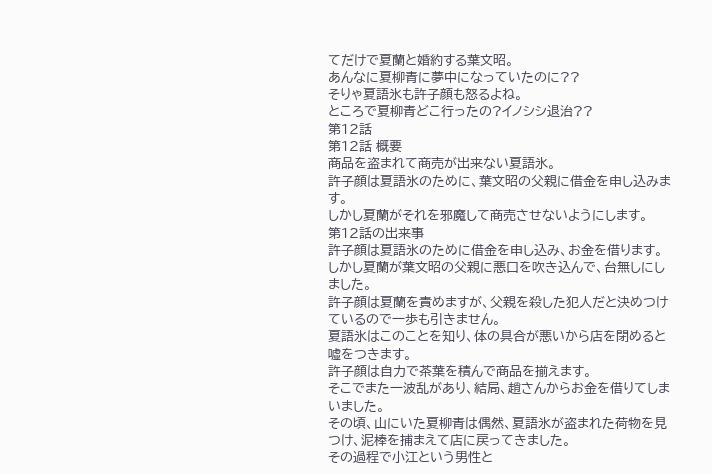てだけで夏蘭と婚約する葉文昭。
あんなに夏柳青に夢中になっていたのに??
そりゃ夏語氷も許子顔も怒るよね。
ところで夏柳青どこ行ったの?イノシシ退治??
第12話
第12話 概要
商品を盗まれて商売が出来ない夏語氷。
許子顔は夏語氷のために、葉文昭の父親に借金を申し込みます。
しかし夏蘭がそれを邪魔して商売させないようにします。
第12話の出来事
許子顔は夏語氷のために借金を申し込み、お金を借ります。
しかし夏蘭が葉文昭の父親に悪口を吹き込んで、台無しにしました。
許子顔は夏蘭を責めますが、父親を殺した犯人だと決めつけているので一歩も引きません。
夏語氷はこのことを知り、体の具合が悪いから店を閉めると嘘をつきます。
許子顔は自力で茶葉を積んで商品を揃えます。
そこでまた一波乱があり、結局、趙さんからお金を借りてしまいました。
その頃、山にいた夏柳青は偶然、夏語氷が盗まれた荷物を見つけ、泥棒を捕まえて店に戻ってきました。
その過程で小江という男性と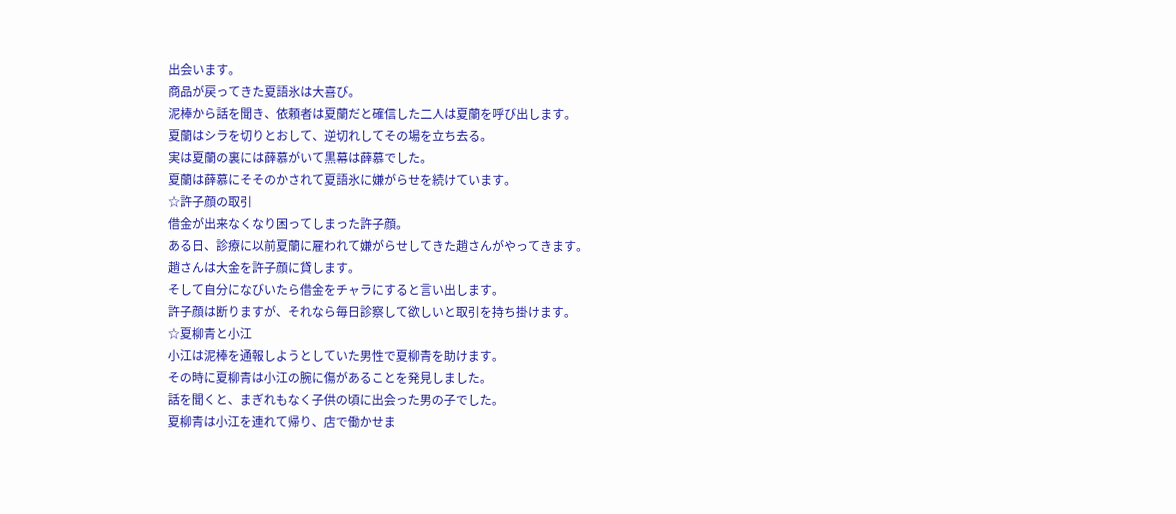出会います。
商品が戻ってきた夏語氷は大喜び。
泥棒から話を聞き、依頼者は夏蘭だと確信した二人は夏蘭を呼び出します。
夏蘭はシラを切りとおして、逆切れしてその場を立ち去る。
実は夏蘭の裏には薛慕がいて黒幕は薛慕でした。
夏蘭は薛慕にそそのかされて夏語氷に嫌がらせを続けています。
☆許子顔の取引
借金が出来なくなり困ってしまった許子顔。
ある日、診療に以前夏蘭に雇われて嫌がらせしてきた趙さんがやってきます。
趙さんは大金を許子顔に貸します。
そして自分になびいたら借金をチャラにすると言い出します。
許子顔は断りますが、それなら毎日診察して欲しいと取引を持ち掛けます。
☆夏柳青と小江
小江は泥棒を通報しようとしていた男性で夏柳青を助けます。
その時に夏柳青は小江の腕に傷があることを発見しました。
話を聞くと、まぎれもなく子供の頃に出会った男の子でした。
夏柳青は小江を連れて帰り、店で働かせま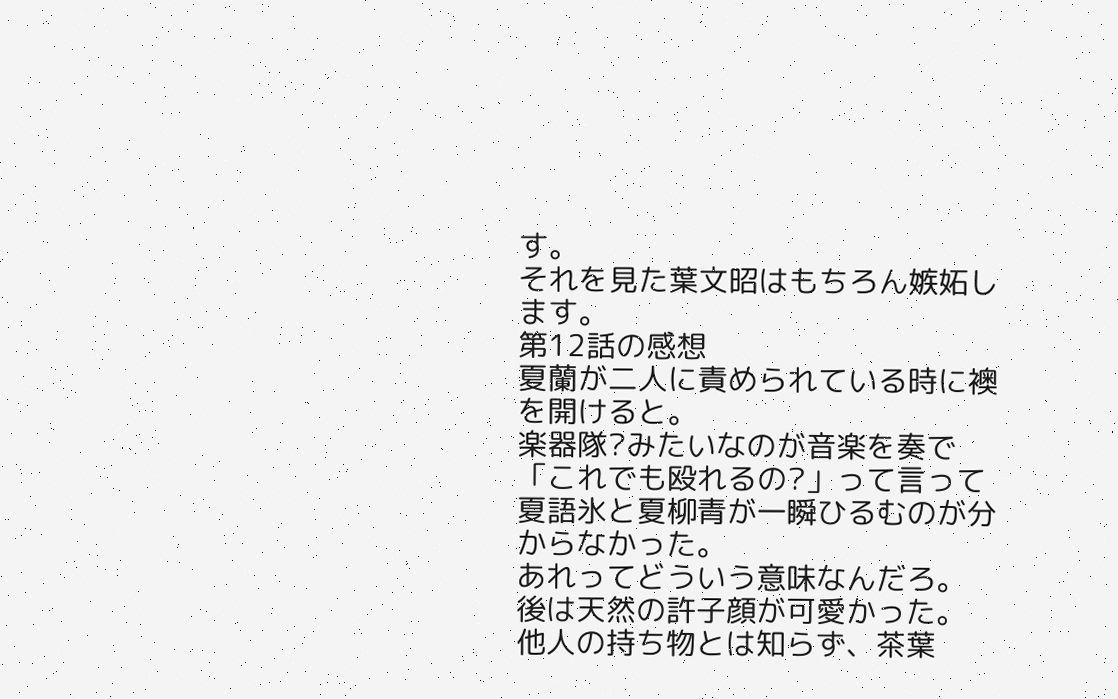す。
それを見た葉文昭はもちろん嫉妬します。
第12話の感想
夏蘭が二人に責められている時に襖を開けると。
楽器隊?みたいなのが音楽を奏で「これでも殴れるの?」って言って夏語氷と夏柳青が一瞬ひるむのが分からなかった。
あれってどういう意味なんだろ。
後は天然の許子顔が可愛かった。
他人の持ち物とは知らず、茶葉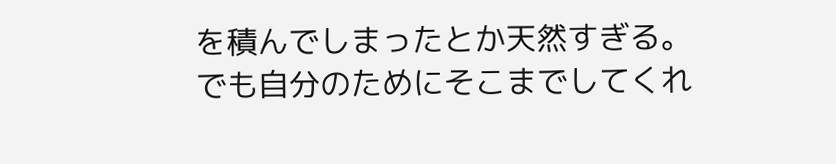を積んでしまったとか天然すぎる。
でも自分のためにそこまでしてくれ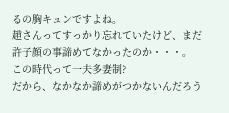るの胸キュンですよね。
趙さんってすっかり忘れていたけど、まだ許子顔の事諦めてなかったのか・・・。
この時代って一夫多妻制?
だから、なかなか諦めがつかないんだろう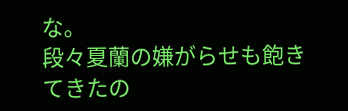な。
段々夏蘭の嫌がらせも飽きてきたの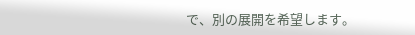で、別の展開を希望します。